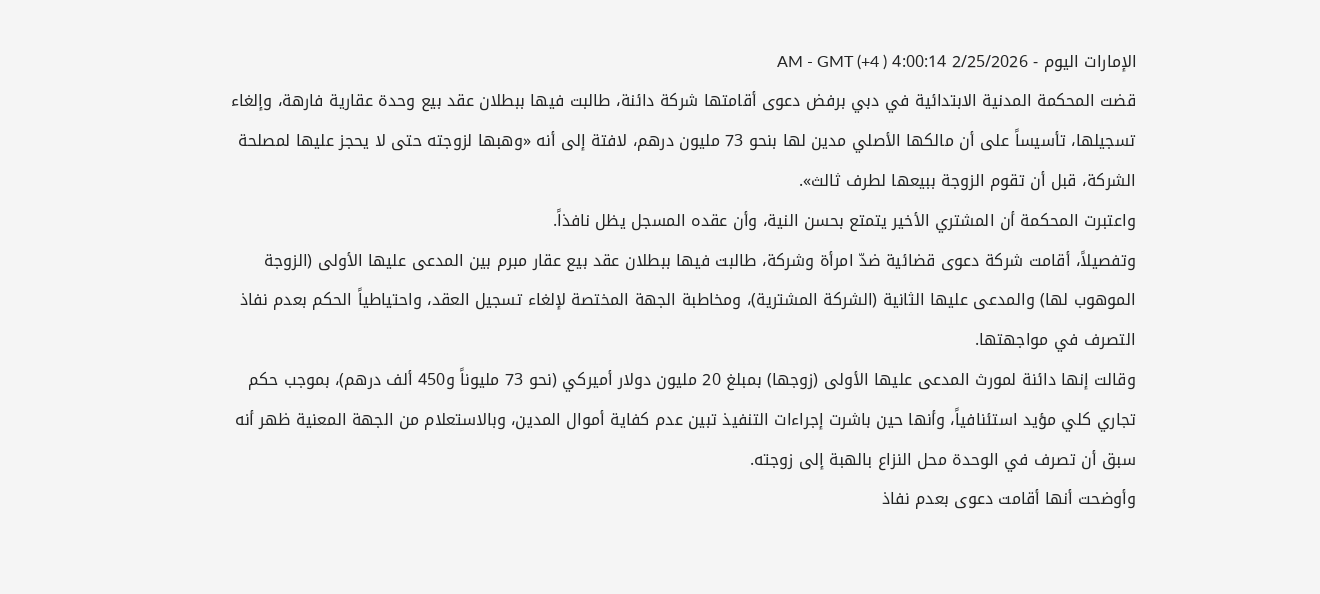الإمارات اليوم - 2/25/2026 4:00:14 AM - GMT (+4 )
قضت المحكمة المدنية الابتدائية في دبي برفض دعوى أقامتها شركة دائنة، طالبت فيها ببطلان عقد بيع وحدة عقارية فارهة، وإلغاء تسجيلها، تأسيساً على أن مالكها الأصلي مدين لها بنحو 73 مليون درهم، لافتة إلى أنه «وهبها لزوجته حتى لا يحجز عليها لمصلحة الشركة، قبل أن تقوم الزوجة ببيعها لطرف ثالث».
واعتبرت المحكمة أن المشتري الأخير يتمتع بحسن النية، وأن عقده المسجل يظل نافذاً.
وتفصيلاً، أقامت شركة دعوى قضائية ضدّ امرأة وشركة، طالبت فيها ببطلان عقد بيع عقار مبرم بين المدعى عليها الأولى (الزوجة الموهوب لها) والمدعى عليها الثانية (الشركة المشترية)، ومخاطبة الجهة المختصة لإلغاء تسجيل العقد، واحتياطياً الحكم بعدم نفاذ التصرف في مواجهتها.
وقالت إنها دائنة لمورث المدعى عليها الأولى (زوجها) بمبلغ 20 مليون دولار أميركي (نحو 73 مليوناً و450 ألف درهم)، بموجب حكم تجاري كلي مؤيد استئنافياً، وأنها حين باشرت إجراءات التنفيذ تبين عدم كفاية أموال المدين، وبالاستعلام من الجهة المعنية ظهر أنه سبق أن تصرف في الوحدة محل النزاع بالهبة إلى زوجته.
وأوضحت أنها أقامت دعوى بعدم نفاذ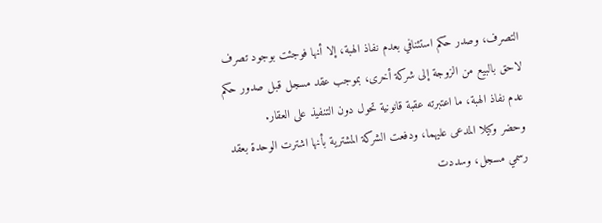التصرف، وصدر حكم استئنافي بعدم نفاذ الهبة، إلا أنها فوجئت بوجود تصرف لاحق بالبيع من الزوجة إلى شركة أخرى، بموجب عقد مسجل قبل صدور حكم عدم نفاذ الهبة، ما اعتبرته عقبة قانونية تحول دون التنفيذ على العقار.
وحضر وكيلا المدعى عليهما، ودفعت الشركة المشترية بأنها اشترت الوحدة بعقد رسمي مسجل، وسددت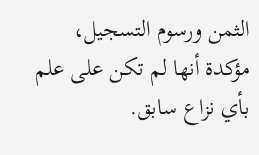الثمن ورسوم التسجيل، مؤكدة أنها لم تكن على علم بأي نزاع سابق.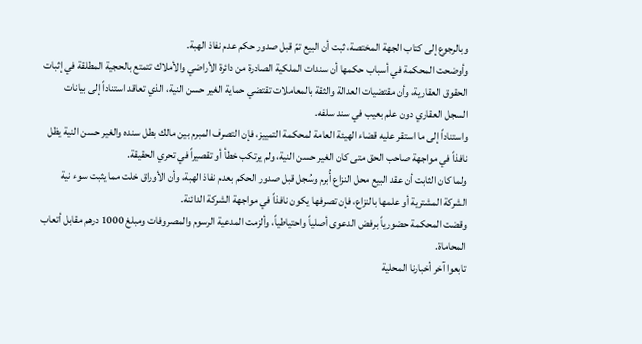وبالرجوع إلى كتاب الجهة المختصة، ثبت أن البيع تمّ قبل صدور حكم عدم نفاذ الهبة.
وأوضحت المحكمة في أسباب حكمها أن سندات الملكية الصادرة من دائرة الأراضي والأملاك تتمتع بالحجية المطلقة في إثبات الحقوق العقارية، وأن مقتضيات العدالة والثقة بالمعاملات تقتضي حماية الغير حسن النية، الذي تعاقد استناداً إلى بيانات السجل العقاري دون علم بعيب في سند سلفه.
واستناداً إلى ما استقر عليه قضاء الهيئة العامة لمحكمة التمييز، فإن التصرف المبرم بين مالك بطل سنده والغير حسن النية يظل نافذاً في مواجهة صاحب الحق متى كان الغير حسن النية، ولم يرتكب خطأ أو تقصيراً في تحري الحقيقة.
ولما كان الثابت أن عقد البيع محل النزاع أُبرم وسُجل قبل صدور الحكم بعدم نفاذ الهبة، وأن الأوراق خلت مما يثبت سوء نية الشركة المشترية أو علمها بالنزاع، فإن تصرفها يكون نافذاً في مواجهة الشركة الدائنة.
وقضت المحكمة حضورياً برفض الدعوى أصلياً واحتياطياً، وألزمت المدعية الرسوم والمصروفات ومبلغ 1000 درهم مقابل أتعاب المحاماة.
تابعوا آخر أخبارنا المحلية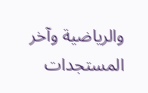والرياضية وآخر المستجدات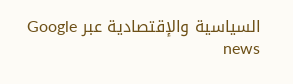السياسية والإقتصادية عبر Google news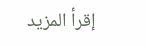إقرأ المزيد